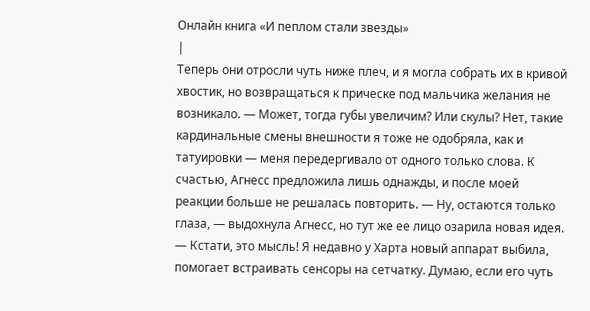Онлайн книга «И пеплом стали звезды»
|
Теперь они отросли чуть ниже плеч, и я могла собрать их в кривой хвостик, но возвращаться к прическе под мальчика желания не возникало. — Может, тогда губы увеличим? Или скулы? Нет, такие кардинальные смены внешности я тоже не одобряла, как и татуировки — меня передергивало от одного только слова. К счастью, Агнесс предложила лишь однажды, и после моей реакции больше не решалась повторить. — Ну, остаются только глаза, — выдохнула Агнесс, но тут же ее лицо озарила новая идея. — Кстати, это мысль! Я недавно у Харта новый аппарат выбила, помогает встраивать сенсоры на сетчатку. Думаю, если его чуть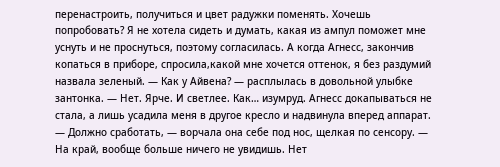перенастроить, получиться и цвет радужки поменять. Хочешь попробовать? Я не хотела сидеть и думать, какая из ампул поможет мне уснуть и не проснуться, поэтому согласилась. А когда Агнесс, закончив копаться в приборе, спросила,какой мне хочется оттенок, я без раздумий назвала зеленый. — Как у Айвена? — расплылась в довольной улыбке зантонка. — Нет. Ярче. И светлее. Как… изумруд. Агнесс докапываться не стала, а лишь усадила меня в другое кресло и надвинула вперед аппарат. — Должно сработать, — ворчала она себе под нос, щелкая по сенсору. — На край, вообще больше ничего не увидишь. Нет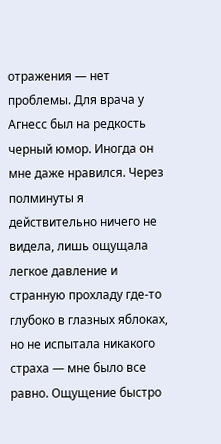отражения — нет проблемы. Для врача у Агнесс был на редкость черный юмор. Иногда он мне даже нравился. Через полминуты я действительно ничего не видела, лишь ощущала легкое давление и странную прохладу где-то глубоко в глазных яблоках, но не испытала никакого страха — мне было все равно. Ощущение быстро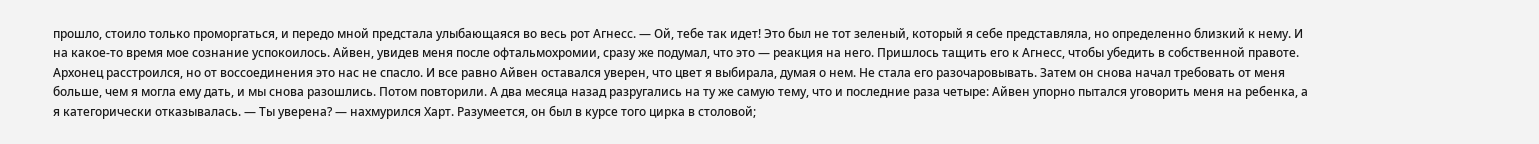прошло, стоило только проморгаться, и передо мной предстала улыбающаяся во весь рот Агнесс. — Ой, тебе так идет! Это был не тот зеленый, который я себе представляла, но определенно близкий к нему. И на какое-то время мое сознание успокоилось. Айвен, увидев меня после офтальмохромии, сразу же подумал, что это — реакция на него. Пришлось тащить его к Агнесс, чтобы убедить в собственной правоте. Архонец расстроился, но от воссоединения это нас не спасло. И все равно Айвен оставался уверен, что цвет я выбирала, думая о нем. Не стала его разочаровывать. Затем он снова начал требовать от меня больше, чем я могла ему дать, и мы снова разошлись. Потом повторили. А два месяца назад разругались на ту же самую тему, что и последние раза четыре: Айвен упорно пытался уговорить меня на ребенка, а я категорически отказывалась. — Ты уверена? — нахмурился Харт. Разумеется, он был в курсе того цирка в столовой;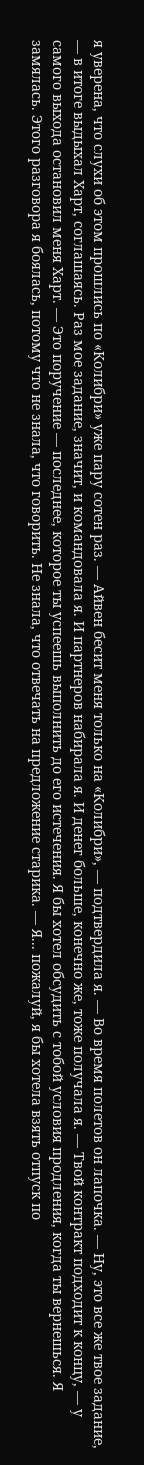я уверена, что слухи об этом прошлись по «Колибри» уже пару сотен раз. — Айвен бесит меня только на «Колибри», — подтвердила я. — Во время полетов он лапочка. — Ну, это все же твое задание, — в итоге выдыхал Харт, соглашаясь. Раз мое задание, значит, и командовала я. И партнеров набирала я. И денег больше, конечно же, тоже получала я. — Твой контракт подходит к концу, — у самого выхода остановил меня Харт. — Это поручение — последнее, которое ты успеешь выполнить до его истечения. Я бы хотел обсудить с тобой условия продления, когда ты вернешься. Я замялась. Этого разговора я боялась, потому что не знала, что говорить. Не знала, что отвечать на предложение старика. — Я... пожалуй, я бы хотела взять отпуск по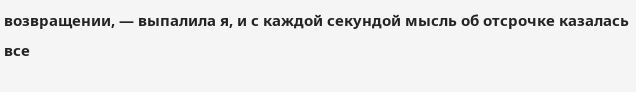возвращении, — выпалила я, и с каждой секундой мысль об отсрочке казалась все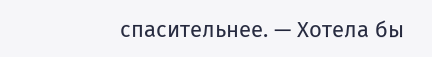спасительнее. — Хотела бы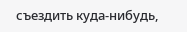съездить куда-нибудь,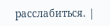расслабиться. |